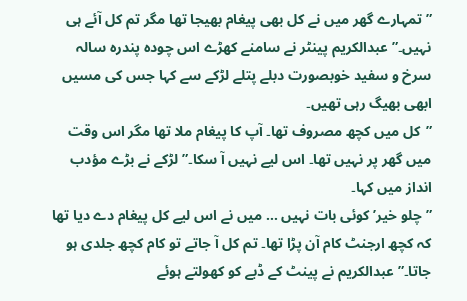”تمہارے گھر میں نے کل بھی پیغام بھیجا تھا مگر تم کل آئے ہی نہیں۔” عبدالکریم پینٹر نے سامنے کھڑے اس چودہ پندرہ سالہ سرخ و سفید خوبصورت دبلے پتلے لڑکے سے کہا جس کی مسیں ابھی بھیگ رہی تھیں۔
”کل میں کچھ مصروف تھا۔ آپ کا پیغام ملا تھا مگر اس وقت میں گھر پر نہیں تھا۔ اس لیے نہیں آ سکا۔” لڑکے نے بڑے مؤدب انداز میں کہا۔
”چلو خیر’ کوئی بات نہیں … میں نے اس لیے کل پیغام دے دیا تھا کہ کچھ ارجنٹ کام آن پڑا تھا۔ تم کل آ جاتے تو کام کچھ جلدی ہو جاتا۔” عبدالکریم نے پینٹ کے ڈبے کو کھولتے ہوئے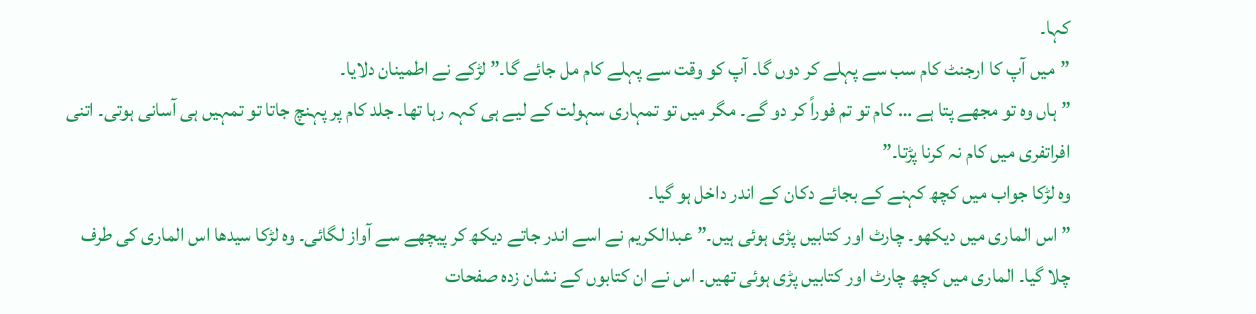کہا۔
”میں آپ کا ارجنٹ کام سب سے پہلے کر دوں گا۔ آپ کو وقت سے پہلے کام مل جائے گا۔” لڑکے نے اطمینان دلایا۔
”ہاں وہ تو مجھے پتا ہے … کام تو تم فوراً کر دو گے۔ مگر میں تو تمہاری سہولت کے لیے ہی کہہ رہا تھا۔ جلد کام پر پہنچ جاتا تو تمہیں ہی آسانی ہوتی۔ اتنی افراتفری میں کام نہ کرنا پڑتا۔”
وہ لڑکا جواب میں کچھ کہنے کے بجائے دکان کے اندر داخل ہو گیا۔
”اس الماری میں دیکھو۔ چارٹ اور کتابیں پڑی ہوئی ہیں۔” عبدالکریم نے اسے اندر جاتے دیکھ کر پیچھے سے آواز لگائی۔ وہ لڑکا سیدھا اس الماری کی طرف چلا گیا۔ الماری میں کچھ چارٹ اور کتابیں پڑی ہوئی تھیں۔ اس نے ان کتابوں کے نشان زدہ صفحات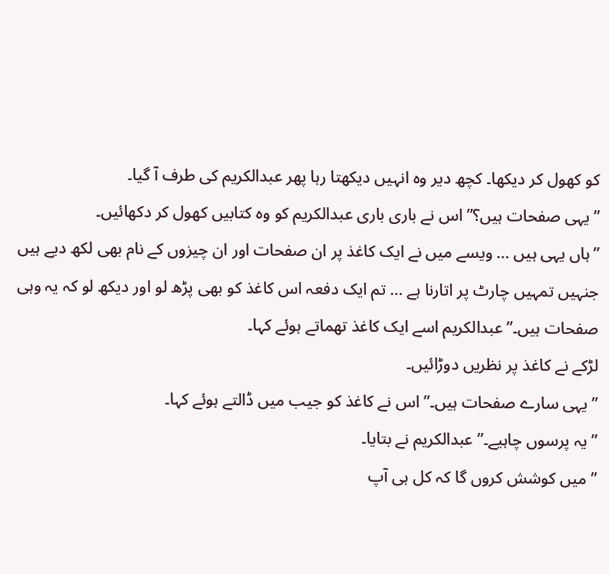کو کھول کر دیکھا۔ کچھ دیر وہ انہیں دیکھتا رہا پھر عبدالکریم کی طرف آ گیا۔
”یہی صفحات ہیں؟” اس نے باری باری عبدالکریم کو وہ کتابیں کھول کر دکھائیں۔
”ہاں یہی ہیں … ویسے میں نے ایک کاغذ پر ان صفحات اور ان چیزوں کے نام بھی لکھ دیے ہیں جنہیں تمہیں چارٹ پر اتارنا ہے … تم ایک دفعہ اس کاغذ کو بھی پڑھ لو اور دیکھ لو کہ یہ وہی صفحات ہیں۔” عبدالکریم اسے ایک کاغذ تھماتے ہوئے کہا۔
لڑکے نے کاغذ پر نظریں دوڑائیں۔
”یہی سارے صفحات ہیں۔” اس نے کاغذ کو جیب میں ڈالتے ہوئے کہا۔
”یہ پرسوں چاہیے۔” عبدالکریم نے بتایا۔
”میں کوشش کروں گا کہ کل ہی آپ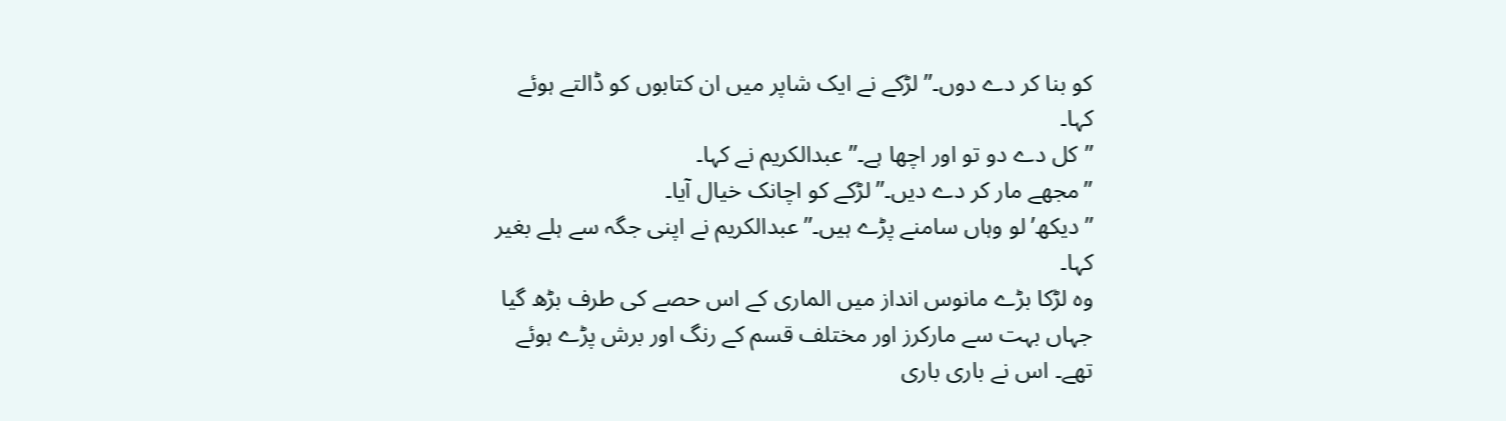کو بنا کر دے دوں۔” لڑکے نے ایک شاپر میں ان کتابوں کو ڈالتے ہوئے کہا۔
”کل دے دو تو اور اچھا ہے۔” عبدالکریم نے کہا۔
”مجھے مار کر دے دیں۔” لڑکے کو اچانک خیال آیا۔
”دیکھ’ لو وہاں سامنے پڑے ہیں۔” عبدالکریم نے اپنی جگہ سے ہلے بغیر کہا۔
وہ لڑکا بڑے مانوس انداز میں الماری کے اس حصے کی طرف بڑھ گیا جہاں بہت سے مارکرز اور مختلف قسم کے رنگ اور برش پڑے ہوئے تھے۔ اس نے باری باری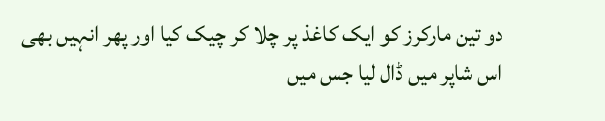دو تین مارکرز کو ایک کاغذ پر چلا کر چیک کیا اور پھر انہیں بھی اس شاپر میں ڈال لیا جس میں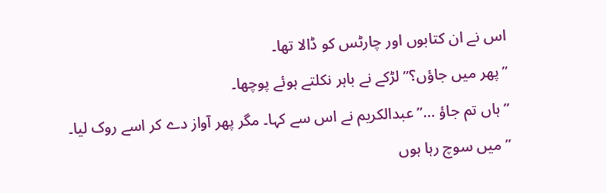اس نے ان کتابوں اور چارٹس کو ڈالا تھا۔
”پھر میں جاؤں؟” لڑکے نے باہر نکلتے ہوئے پوچھا۔
”ہاں تم جاؤ …” عبدالکریم نے اس سے کہا۔ مگر پھر آواز دے کر اسے روک لیا۔
”میں سوچ رہا ہوں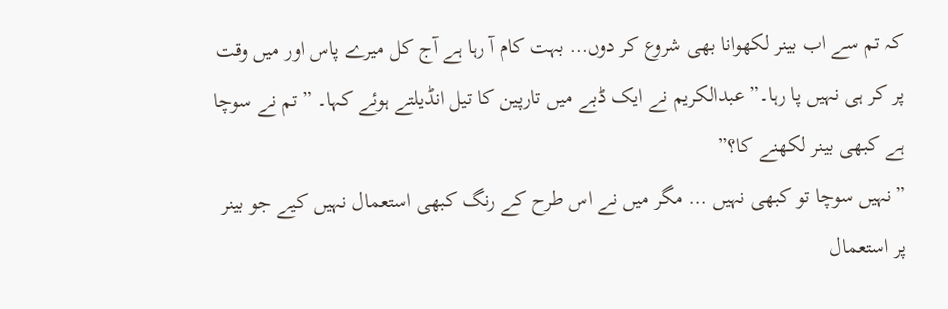کہ تم سے اب بینر لکھوانا بھی شروع کر دوں… بہت کام آ رہا ہے آج کل میرے پاس اور میں وقت پر کر ہی نہیں پا رہا۔” عبدالکریم نے ایک ڈبے میں تارپین کا تیل انڈیلتے ہوئے کہا۔ ”تم نے سوچا ہے کبھی بینر لکھنے کا؟”
”نہیں سوچا تو کبھی نہیں … مگر میں نے اس طرح کے رنگ کبھی استعمال نہیں کیے جو بینر پر استعمال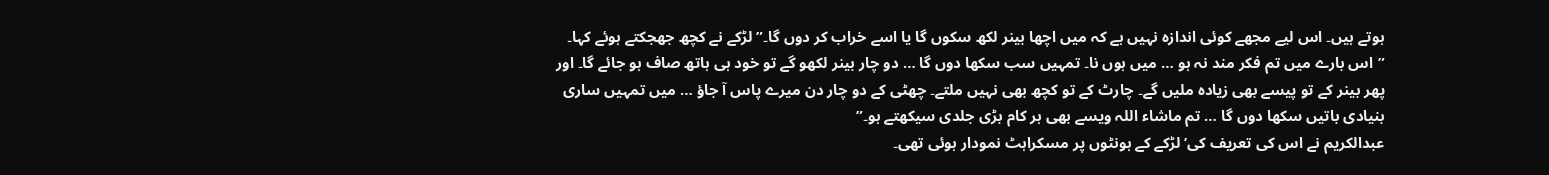ہوتے ہیں۔ اس لیے مجھے کوئی اندازہ نہیں ہے کہ میں اچھا بینر لکھ سکوں گا یا اسے خراب کر دوں گا۔” لڑکے نے کچھ جھجکتے ہوئے کہا۔
”اس بارے میں تم فکر مند نہ ہو … میں ہوں نا۔ تمہیں سب سکھا دوں گا … دو چار بینر لکھو گے تو خود ہی ہاتھ صاف ہو جائے گا۔ اور پھر بینر کے تو پیسے بھی زیادہ ملیں گے۔ چارٹ کے تو کچھ بھی نہیں ملتے۔ چھٹی کے دو چار دن میرے پاس آ جاؤ … میں تمہیں ساری بنیادی باتیں سکھا دوں گا … تم ماشاء اللہ ویسے بھی ہر کام بڑی جلدی سیکھتے ہو۔”
عبدالکریم نے اس کی تعریف کی’ لڑکے کے ہونٹوں پر مسکراہٹ نمودار ہوئی تھی۔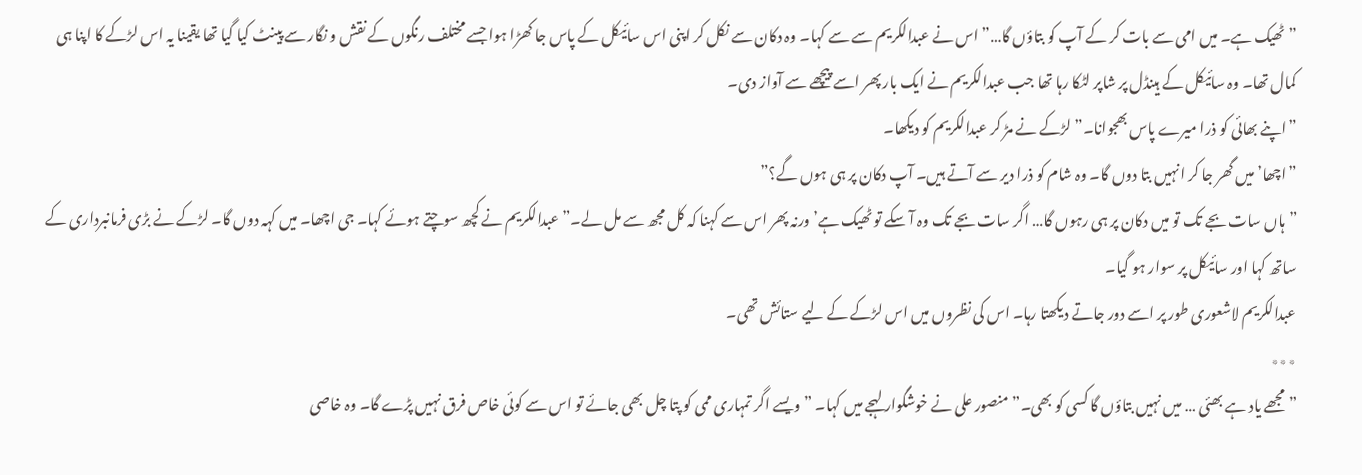”ٹھیک ہے۔ میں امی سے بات کر کے آپ کو بتاؤں گا…” اس نے عبدالکریم سے سے کہا۔ وہ دکان سے نکل کر اپنی اس سائیکل کے پاس جا کھڑا ہوا جسے مختلف رنگوں کے نقش و نگار سے پینٹ کیا گیا تھا یقینا یہ اس لڑکے کا اپنا ہی کمال تھا۔ وہ سائیکل کے ہینڈل پر شاپر لٹکا رہا تھا جب عبدالکریم نے ایک بار پھر اسے پیچھے سے آواز دی۔
”اپنے بھائی کو ذرا میرے پاس بھجوانا۔” لڑکے نے مڑ کر عبدالکریم کو دیکھا۔
”اچھا’ میں گھر جا کر انہیں بتا دوں گا۔ وہ شام کو ذرا دیر سے آتے ہیں۔ آپ دکان پر ہی ہوں گے؟”
”ہاں سات بجے تک تو میں دکان پر ہی رہوں گا… اگر سات بجے تک وہ آ سکے تو ٹھیک ہے’ ورنہ پھر اس سے کہنا کہ کل مجھ سے مل لے۔” عبدالکریم نے کچھ سوچتے ہوئے کہا۔ جی اچھا۔ میں کہہ دوں گا۔ لڑکے نے بڑی فرمانبرداری کے ساتھ کہا اور سائیکل پر سوار ہو گیا۔
عبدالکریم لاشعوری طور پر اسے دور جاتے دیکھتا رہا۔ اس کی نظروں میں اس لڑکے کے لیے ستائش تھی۔
٭٭٭
”مجھے یاد ہے بھئی … میں نہیں بتاؤں گا کسی کو بھی۔” منصور علی نے خوشگوار لہجے میں کہا۔ ”ویسے اگر تمہاری ممی کو پتا چل بھی جائے تو اس سے کوئی خاص فرق نہیں پڑے گا۔ وہ خاصی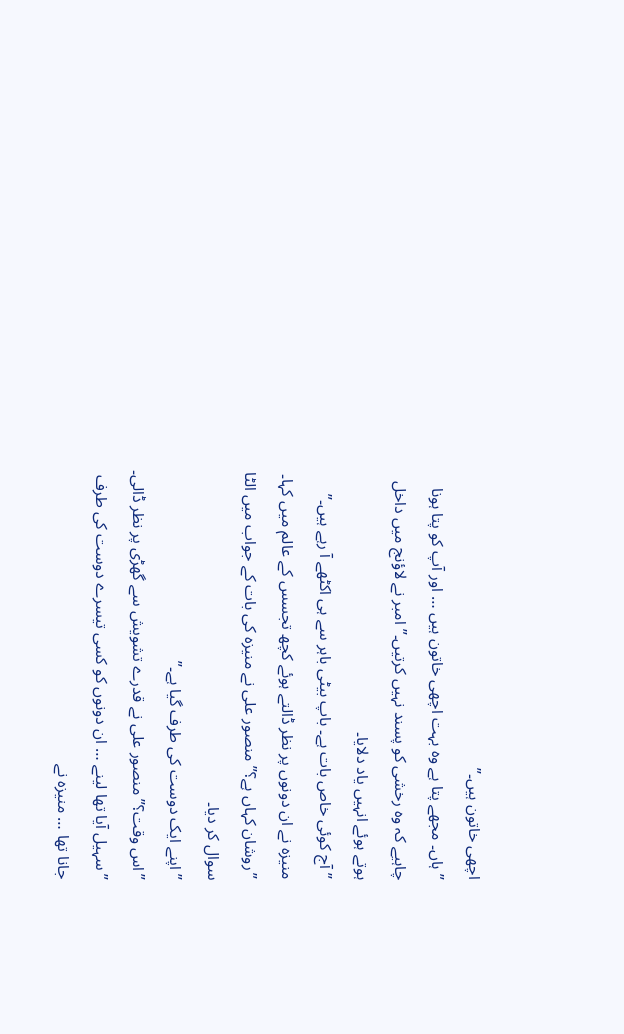اچھی خاتون ہیں۔”
”ہاں۔ مجھے پتا ہے وہ بہت اچھی خاتون ہیں … اور آپ کو پتا ہونا چاہیے کہ وہ رخشی کو پسند نہیں کرتیں۔” امبر نے لاؤنج میں داخل ہوتے ہوئے انہیں یاد دلایا۔
”آج کوئی خاص بات ہے۔ باپ بیٹی باہر سے ہی اکٹھے آ رہے ہیں۔” منیزہ نے ان دونوں پر نظر ڈالتے ہوئے کچھ تجسس کے عالم میں کہا۔
”روشان کہاں ہے؟” منصور علی نے منیزہ کی بات کے جواب میں الٹا سوال کر دیا۔
”اپنے ایک دوست کی طرف گیا ہے۔”
”اس وقت؟” منصور علی نے قدرے تشویش سے گھڑی پر نظر ڈالی۔
”سہیل آیا تھا لینے … ان دونوں کو کسی تیسرے دوست کی طرف جانا تھا … منیزہ نے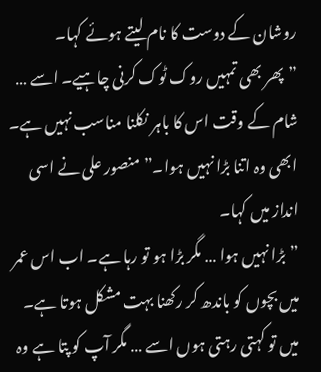روشان کے دوست کا نام لیتے ہوئے کہا۔
”پھر بھی تمہیں روک ٹوک کرنی چاہیے۔ اسے … شام کے وقت اس کا باہر نکلنا مناسب نہیں ہے۔ ابھی وہ اتنا بڑا نہیں ہوا۔” منصور علی نے اسی انداز میں کہا۔
”بڑا نہیں ہوا … مگر بڑا ہو تو رہا ہے۔ اب اس عمر میں بچوں کو باندھ کر رکھنا بہت مشکل ہوتا ہے۔ میں تو کہتی رہتی ہوں اسے … مگر آپ کو پتا ہے وہ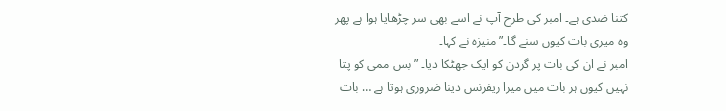کتنا ضدی ہے۔ امبر کی طرح آپ نے اسے بھی سر چڑھایا ہوا ہے پھر وہ میری بات کیوں سنے گا۔” منیزہ نے کہا۔
امبر نے ان کی بات پر گردن کو ایک جھٹکا دیا۔ ”بس ممی کو پتا نہیں کیوں ہر بات میں میرا ریفرنس دینا ضروری ہوتا ہے … بات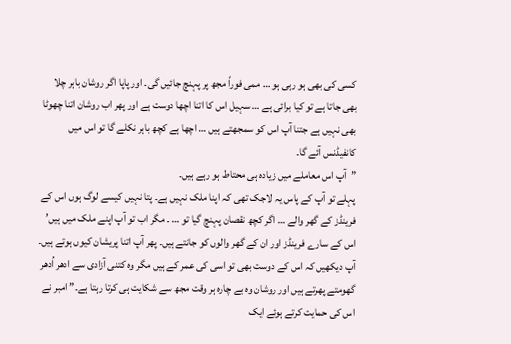کسی کی بھی ہو رہی ہو … ممی فوراً مجھ پر پہنچ جائیں گی۔ اور پاپا اگر روشان باہر چلا بھی جاتا ہے تو کیا برائی ہے … سہیل اس کا اتنا اچھا دوست ہے اور پھر اب روشان اتنا چھوٹا بھی نہیں ہے جتنا آپ اس کو سمجھتے ہیں … اچھا ہے کچھ باہر نکلے گا تو اس میں کانفیڈنس آئے گا۔
”آپ اس معاملے میں زیادہ ہی محتاط ہو رہے ہیں۔
پہلے تو آپ کے پاس یہ لاجک تھی کہ اپنا ملک نہیں ہے۔ پتا نہیں کیسے لوگ ہوں اس کے فرینڈز کے گھر والے … اگر کچھ نقصان پہنچ گیا تو … ۔ مگر اب تو آپ اپنے ملک میں ہیں’ اس کے سارے فرینڈز اور ان کے گھر والوں کو جانتے ہیں۔ پھر آپ اتنا پریشان کیوں ہوتے ہیں۔ آپ دیکھیں کہ اس کے دوست بھی تو اسی کی عمر کے ہیں مگر وہ کتنی آزادی سے ادھر اُدھر گھومتے پھرتے ہیں اور روشان وہ بے چارہ ہر وقت مجھ سے شکایت ہی کرتا رہتا ہے۔” امبر نے اس کی حمایت کرتے ہوئے ایک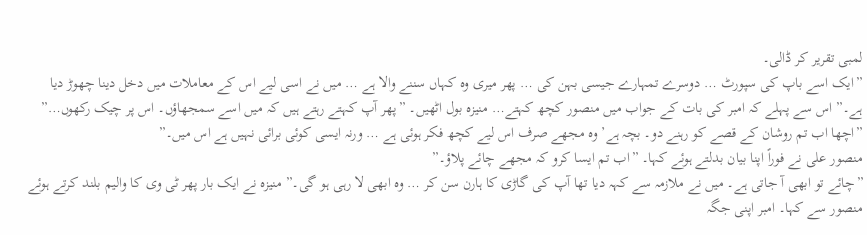لمبی تقریر کر ڈالی۔
”ایک اسے باپ کی سپورٹ … دوسرے تمہارے جیسی بہن کی … پھر میری وہ کہاں سننے والا ہے … میں نے اسی لیے اس کے معاملات میں دخل دینا چھوڑ دیا ہے۔” اس سے پہلے کہ امبر کی بات کے جواب میں منصور کچھ کہتے… منیزہ بول اٹھیں۔ ”پھر آپ کہتے رہتے ہیں کہ میں اسے سمجھاؤں۔ اس پر چیک رکھوں…”
”اچھا اب تم روشان کے قصے کو رہنے دو۔ بچہ ہے’ وہ مجھے صرف اس لیے کچھ فکر ہوئی ہے … ورنہ ایسی کوئی برائی نہیں ہے اس میں۔”
منصور علی نے فوراً اپنا بیان بدلتے ہوئے کہا۔ ”اب تم ایسا کرو کہ مجھے چائے پلاؤ۔”
”چائے تو ابھی آ جاتی ہے۔ میں نے ملازمہ سے کہہ دیا تھا آپ کی گاڑی کا ہارن سن کر … وہ ابھی لا رہی ہو گی۔” منیزہ نے ایک بار پھر ٹی وی کا والیم بلند کرتے ہوئے منصور سے کہا۔ امبر اپنی جگہ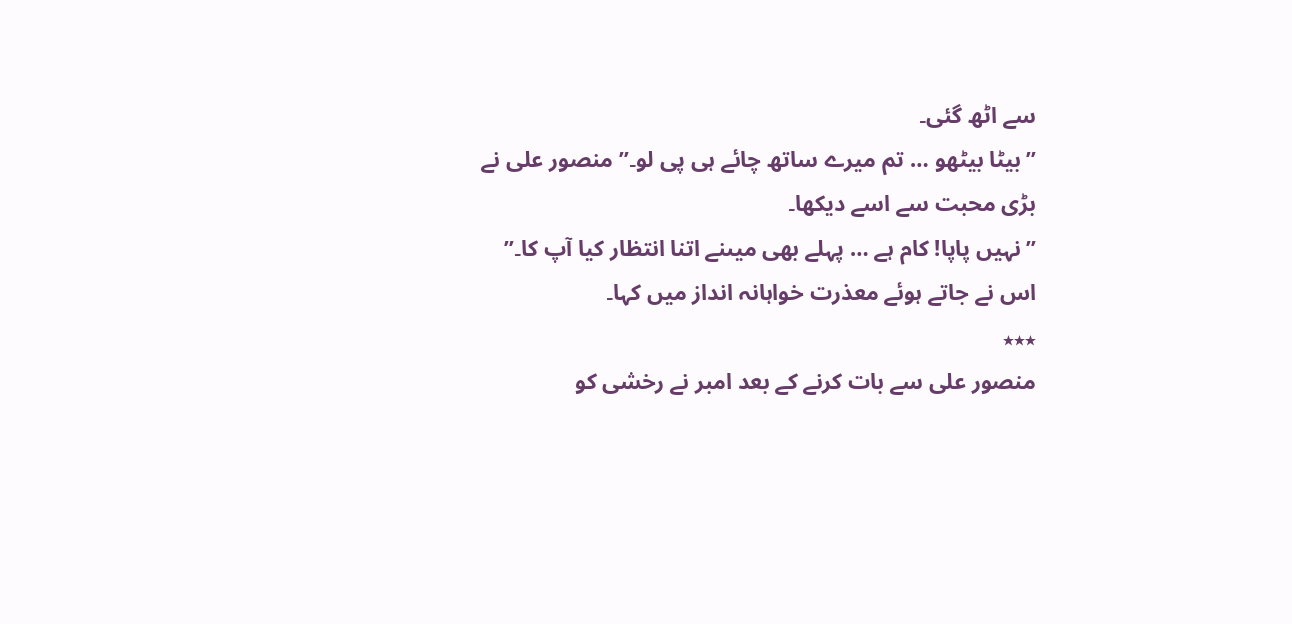سے اٹھ گئی۔
”بیٹا بیٹھو … تم میرے ساتھ چائے ہی پی لو۔” منصور علی نے بڑی محبت سے اسے دیکھا۔
”نہیں پاپا! کام ہے … پہلے بھی میںنے اتنا انتظار کیا آپ کا۔” اس نے جاتے ہوئے معذرت خواہانہ انداز میں کہا۔
٭٭٭
منصور علی سے بات کرنے کے بعد امبر نے رخشی کو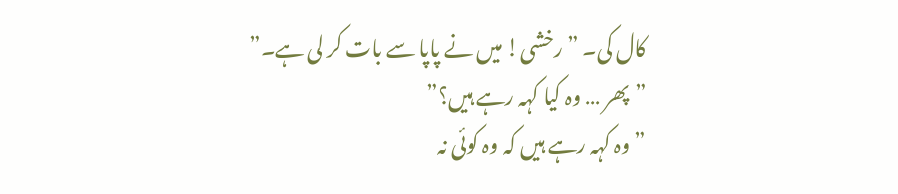کال کی۔ ”رخشی! میں نے پاپا سے بات کر لی ہے۔”
”پھر … وہ کیا کہہ رہے ہیں؟”
”وہ کہہ رہے ہیں کہ وہ کوئی نہ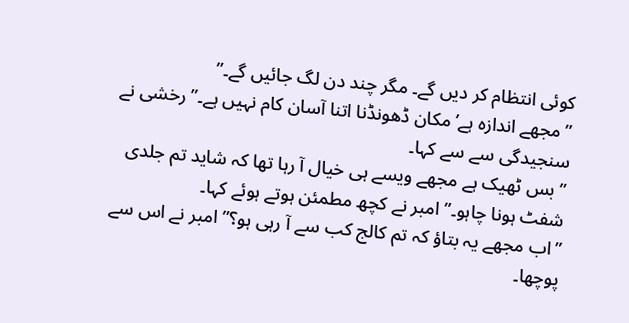کوئی انتظام کر دیں گے۔ مگر چند دن لگ جائیں گے۔”
”مجھے اندازہ ہے’ مکان ڈھونڈنا اتنا آسان کام نہیں ہے۔” رخشی نے سنجیدگی سے سے کہا۔
”بس ٹھیک ہے مجھے ویسے ہی خیال آ رہا تھا کہ شاید تم جلدی شفٹ ہونا چاہو۔” امبر نے کچھ مطمئن ہوتے ہوئے کہا۔
”اب مجھے یہ بتاؤ کہ تم کالج کب سے آ رہی ہو؟” امبر نے اس سے پوچھا۔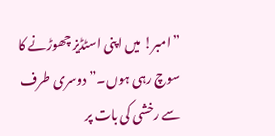”امبر! میں اپنی اسٹڈیز چھوڑنے کا سوچ رہی ہوں۔” دوسری طرف سے رخشی کی بات پر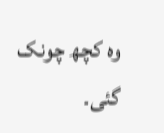وہ کچھ چونک گئی۔